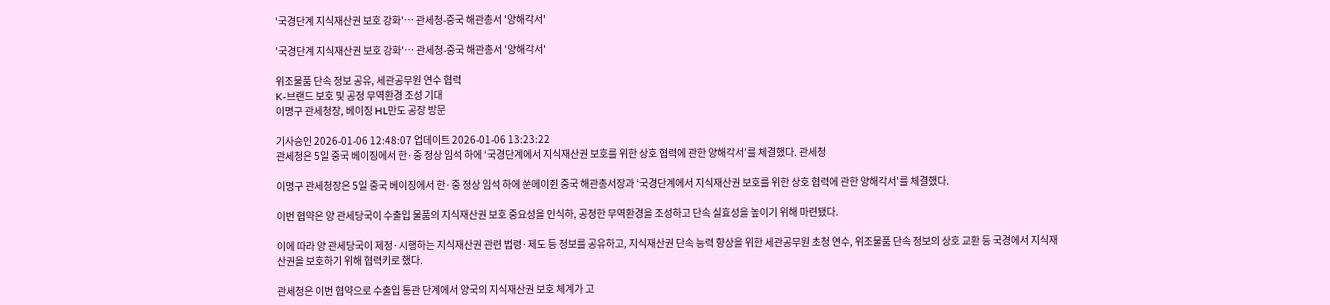'국경단계 지식재산권 보호 강화'… 관세청-중국 해관총서 '양해각서'

'국경단계 지식재산권 보호 강화'… 관세청-중국 해관총서 '양해각서'

위조물품 단속 정보 공유, 세관공무원 연수 협력
K-브랜드 보호 및 공정 무역환경 조성 기대
이명구 관세청장, 베이징 HL만도 공장 방문

기사승인 2026-01-06 12:48:07 업데이트 2026-01-06 13:23:22
관세청은 5일 중국 베이징에서 한·중 정상 임석 하에 ‘국경단계에서 지식재산권 보호를 위한 상호 협력에 관한 양해각서’를 체결했다. 관세청

이명구 관세청장은 5일 중국 베이징에서 한·중 정상 임석 하에 쑨메이쥔 중국 해관총서장과 ‘국경단계에서 지식재산권 보호를 위한 상호 협력에 관한 양해각서’를 체결했다.

이번 협약은 양 관세당국이 수출입 물품의 지식재산권 보호 중요성을 인식하, 공정한 무역환경을 조성하고 단속 실효성을 높이기 위해 마련됐다.

이에 따라 양 관세당국이 제정·시행하는 지식재산권 관련 법령·제도 등 정보를 공유하고, 지식재산권 단속 능력 향상을 위한 세관공무원 초청 연수, 위조물품 단속 정보의 상호 교환 등 국경에서 지식재산권을 보호하기 위해 협력키로 했다.

관세청은 이번 협약으로 수출입 통관 단계에서 양국의 지식재산권 보호 체계가 고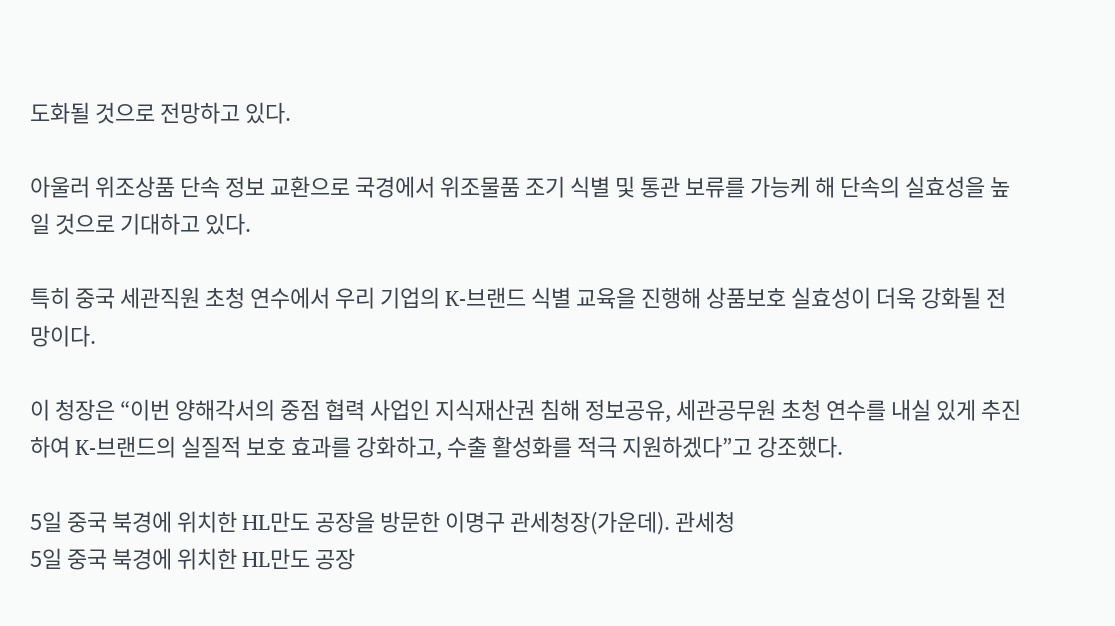도화될 것으로 전망하고 있다.

아울러 위조상품 단속 정보 교환으로 국경에서 위조물품 조기 식별 및 통관 보류를 가능케 해 단속의 실효성을 높일 것으로 기대하고 있다.

특히 중국 세관직원 초청 연수에서 우리 기업의 K-브랜드 식별 교육을 진행해 상품보호 실효성이 더욱 강화될 전망이다.

이 청장은 “이번 양해각서의 중점 협력 사업인 지식재산권 침해 정보공유, 세관공무원 초청 연수를 내실 있게 추진하여 K-브랜드의 실질적 보호 효과를 강화하고, 수출 활성화를 적극 지원하겠다”고 강조했다.

5일 중국 북경에 위치한 HL만도 공장을 방문한 이명구 관세청장(가운데). 관세청
5일 중국 북경에 위치한 HL만도 공장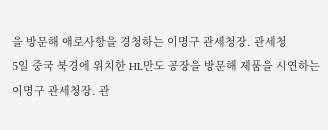을 방문해 애로사항을 경청하는 이명구 관세청장. 관세청
5일 중국 북경에 위치한 HL만도 공장을 방문해 제품을 시연하는 이명구 관세청장. 관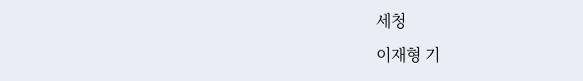세청
이재형 기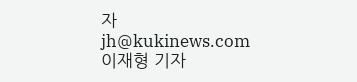자
jh@kukinews.com
이재형 기자